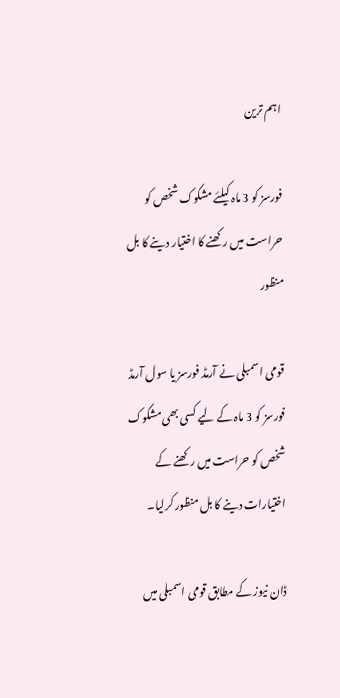اہم ترین

فورسز کو 3 ماہ کیلئے مشکوک شخص کو حراست میں رکھنے کا اختیار دینے کا بل منظور

قومی اسمبلی نے آرمڈ فورسز یا سول آرمڈ فورسز کو 3 ماہ کے لیے کسی بھی مشکوک شخص کو حراست میں رکھنے کے اختیارات دینے کا بل منظور کرلیا۔

ڈان نیوز کے مطابق قومی اسمبلی میں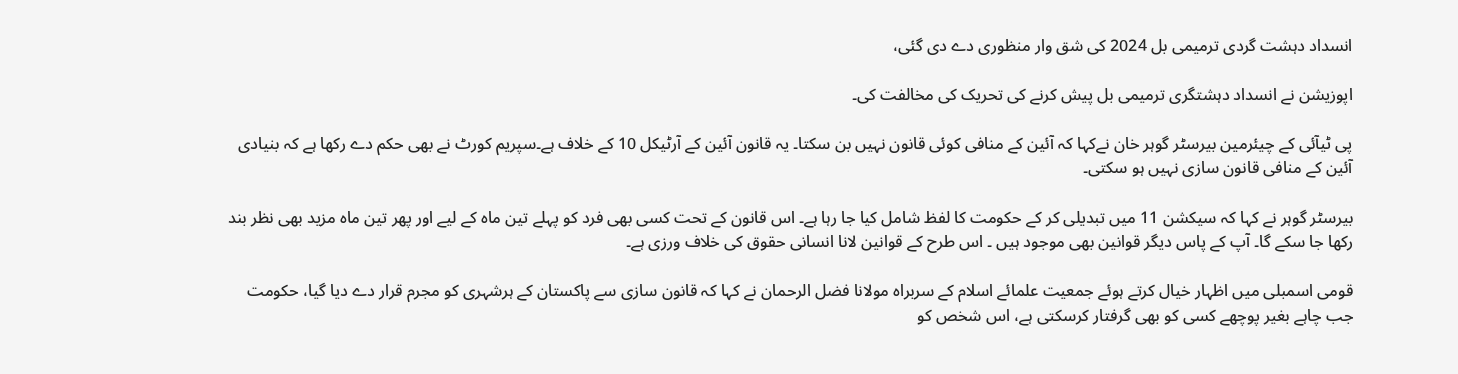انسداد دہشت گردی ترمیمی بل 2024 کی شق وار منظوری دے دی گئی،

اپوزیشن نے انسداد دہشتگری ترمیمی بل پیش کرنے کی تحریک کی مخالفت کی۔

پی ٹیآئی کے چیئرمین بیرسٹر گوہر خان نےکہا کہ آئین کے منافی کوئی قانون نہیں بن سکتا۔ یہ قانون آئین کے آرٹیکل 10 کے خلاف ہے۔سپریم کورٹ نے بھی حکم دے رکھا ہے کہ بنیادی آئین کے منافی قانون سازی نہیں ہو سکتی۔

بیرسٹر گوہر نے کہا کہ سیکشن 11 میں تبدیلی کر کے حکومت کا لفظ شامل کیا جا رہا ہے۔ اس قانون کے تحت کسی بھی فرد کو پہلے تین ماہ کے لیے اور پھر تین ماہ مزید بھی نظر بند رکھا جا سکے گا۔ آپ کے پاس دیگر قوانین بھی موجود ہیں ۔ اس طرح کے قوانین لانا انسانی حقوق کی خلاف ورزی ہے۔

قومی اسمبلی میں اظہار خیال کرتے ہوئے جمعیت علمائے اسلام کے سربراہ مولانا فضل الرحمان نے کہا کہ قانون سازی سے پاکستان کے ہرشہری کو مجرم قرار دے دیا گیا، حکومت جب چاہے بغیر پوچھے کسی کو بھی گرفتار کرسکتی ہے، اس شخص کو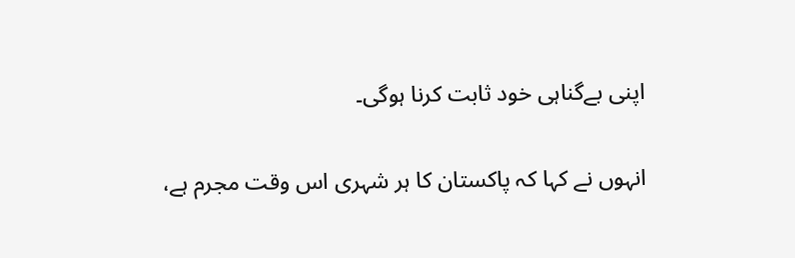اپنی بےگناہی خود ثابت کرنا ہوگی۔

انہوں نے کہا کہ پاکستان کا ہر شہری اس وقت مجرم ہے،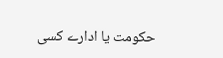حکومت یا ادارے کسی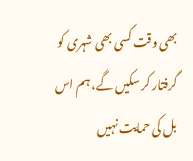بھی وقت کسی بھی شہری کو گرفتار کر سکیں گے، ہم اس بل کی حمایت نہیں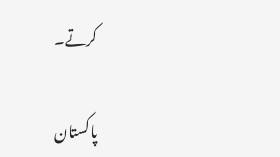کرتے۔

پاکستان